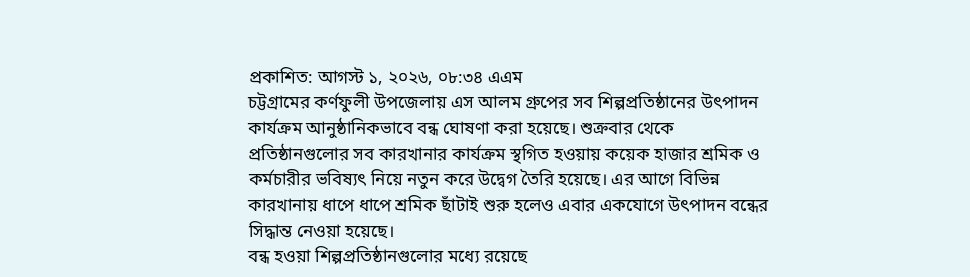প্রকাশিত: আগস্ট ১, ২০২৬, ০৮:৩৪ এএম
চট্টগ্রামের কর্ণফুলী উপজেলায় এস আলম গ্রুপের সব শিল্পপ্রতিষ্ঠানের উৎপাদন কার্যক্রম আনুষ্ঠানিকভাবে বন্ধ ঘোষণা করা হয়েছে। শুক্রবার থেকে প্রতিষ্ঠানগুলোর সব কারখানার কার্যক্রম স্থগিত হওয়ায় কয়েক হাজার শ্রমিক ও কর্মচারীর ভবিষ্যৎ নিয়ে নতুন করে উদ্বেগ তৈরি হয়েছে। এর আগে বিভিন্ন কারখানায় ধাপে ধাপে শ্রমিক ছাঁটাই শুরু হলেও এবার একযোগে উৎপাদন বন্ধের সিদ্ধান্ত নেওয়া হয়েছে।
বন্ধ হওয়া শিল্পপ্রতিষ্ঠানগুলোর মধ্যে রয়েছে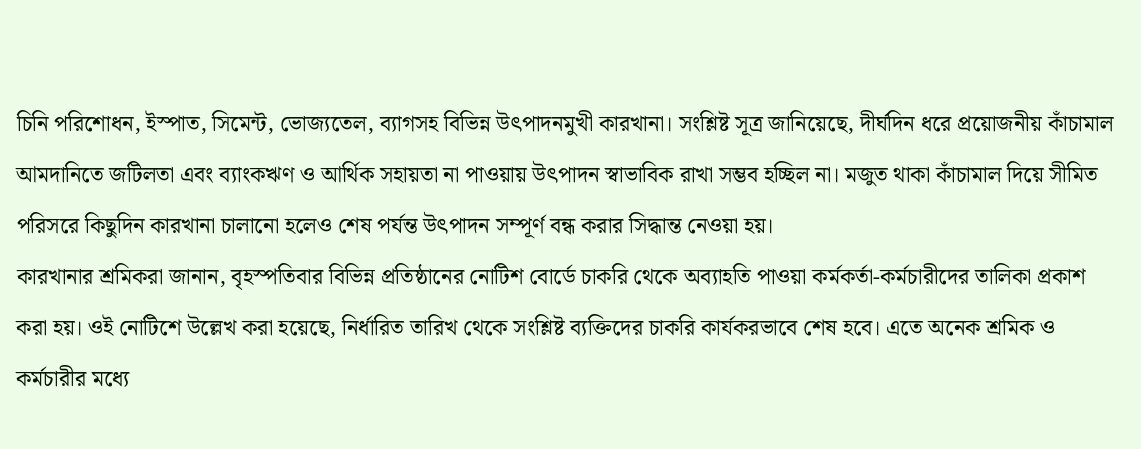চিনি পরিশোধন, ইস্পাত, সিমেন্ট, ভোজ্যতেল, ব্যাগসহ বিভিন্ন উৎপাদনমুখী কারখানা। সংশ্লিষ্ট সূত্র জানিয়েছে, দীর্ঘদিন ধরে প্রয়োজনীয় কাঁচামাল আমদানিতে জটিলতা এবং ব্যাংকঋণ ও আর্থিক সহায়তা না পাওয়ায় উৎপাদন স্বাভাবিক রাখা সম্ভব হচ্ছিল না। মজুত থাকা কাঁচামাল দিয়ে সীমিত পরিসরে কিছুদিন কারখানা চালানো হলেও শেষ পর্যন্ত উৎপাদন সম্পূর্ণ বন্ধ করার সিদ্ধান্ত নেওয়া হয়।
কারখানার শ্রমিকরা জানান, বৃহস্পতিবার বিভিন্ন প্রতিষ্ঠানের নোটিশ বোর্ডে চাকরি থেকে অব্যাহতি পাওয়া কর্মকর্তা-কর্মচারীদের তালিকা প্রকাশ করা হয়। ওই নোটিশে উল্লেখ করা হয়েছে, নির্ধারিত তারিখ থেকে সংশ্লিষ্ট ব্যক্তিদের চাকরি কার্যকরভাবে শেষ হবে। এতে অনেক শ্রমিক ও কর্মচারীর মধ্যে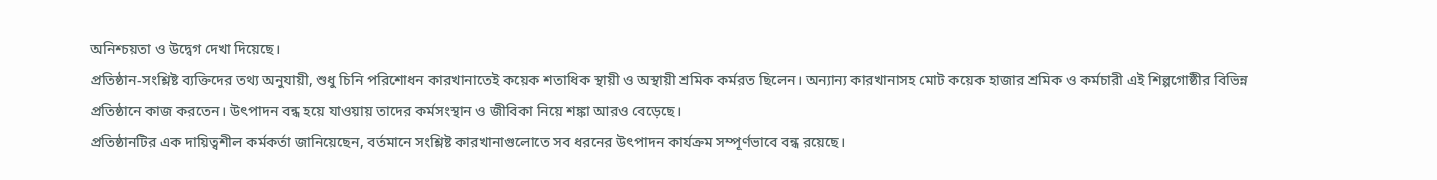অনিশ্চয়তা ও উদ্বেগ দেখা দিয়েছে।
প্রতিষ্ঠান-সংশ্লিষ্ট ব্যক্তিদের তথ্য অনুযায়ী, শুধু চিনি পরিশোধন কারখানাতেই কয়েক শতাধিক স্থায়ী ও অস্থায়ী শ্রমিক কর্মরত ছিলেন। অন্যান্য কারখানাসহ মোট কয়েক হাজার শ্রমিক ও কর্মচারী এই শিল্পগোষ্ঠীর বিভিন্ন প্রতিষ্ঠানে কাজ করতেন। উৎপাদন বন্ধ হয়ে যাওয়ায় তাদের কর্মসংস্থান ও জীবিকা নিয়ে শঙ্কা আরও বেড়েছে।
প্রতিষ্ঠানটির এক দায়িত্বশীল কর্মকর্তা জানিয়েছেন, বর্তমানে সংশ্লিষ্ট কারখানাগুলোতে সব ধরনের উৎপাদন কার্যক্রম সম্পূর্ণভাবে বন্ধ রয়েছে।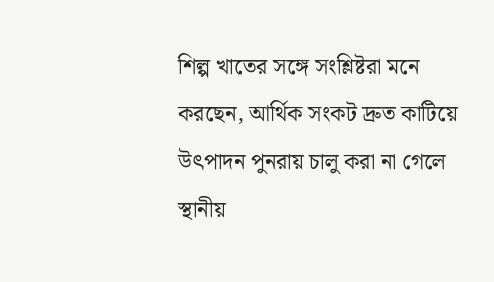শিল্প খাতের সঙ্গে সংশ্লিষ্টরা মনে করছেন, আর্থিক সংকট দ্রুত কাটিয়ে উৎপাদন পুনরায় চালু করা না গেলে স্থানীয়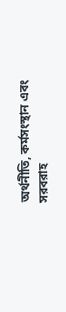অর্থনীতি, কর্মসংস্থান এবং সরবরাহ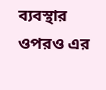ব্যবস্থার ওপরও এর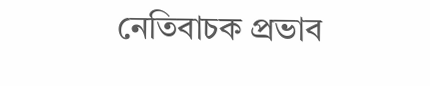নেতিবাচক প্রভাব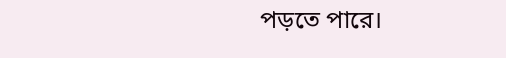পড়তে পারে।